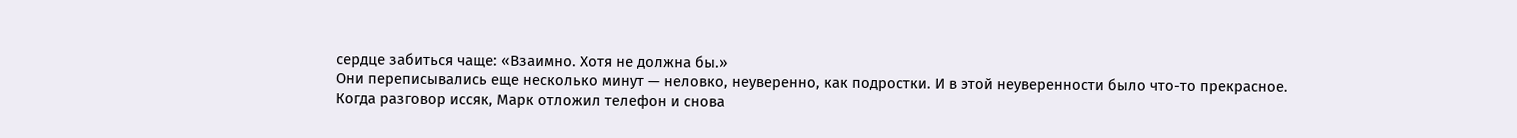сердце забиться чаще: «Взаимно. Хотя не должна бы.»
Они переписывались еще несколько минут — неловко, неуверенно, как подростки. И в этой неуверенности было что-то прекрасное.
Когда разговор иссяк, Марк отложил телефон и снова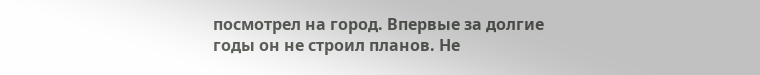посмотрел на город. Впервые за долгие годы он не строил планов. Не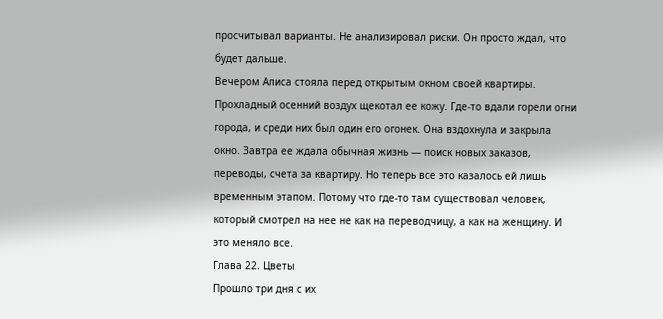просчитывал варианты. Не анализировал риски. Он просто ждал, что будет дальше.
Вечером Алиса стояла перед открытым окном своей квартиры. Прохладный осенний воздух щекотал ее кожу. Где-то вдали горели огни города, и среди них был один его огонек. Она вздохнула и закрыла окно. Завтра ее ждала обычная жизнь — поиск новых заказов, переводы, счета за квартиру. Но теперь все это казалось ей лишь временным этапом. Потому что где-то там существовал человек, который смотрел на нее не как на переводчицу, а как на женщину. И это меняло все.
Глава 22. Цветы
Прошло три дня с их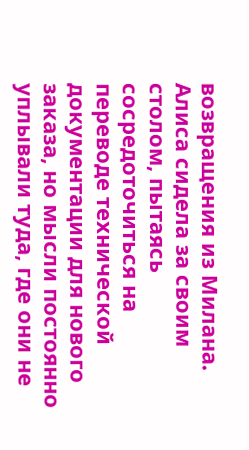возвращения из Милана. Алиса сидела за своим столом, пытаясь сосредоточиться на переводе технической документации для нового заказа, но мысли постоянно уплывали туда, где они не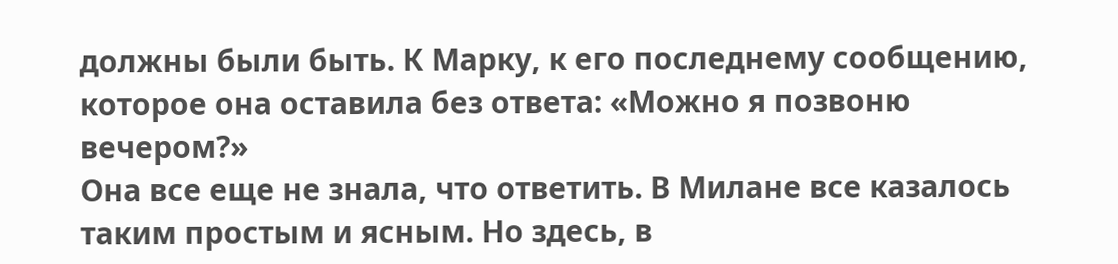должны были быть. К Марку, к его последнему сообщению, которое она оставила без ответа: «Можно я позвоню вечером?»
Она все еще не знала, что ответить. В Милане все казалось таким простым и ясным. Но здесь, в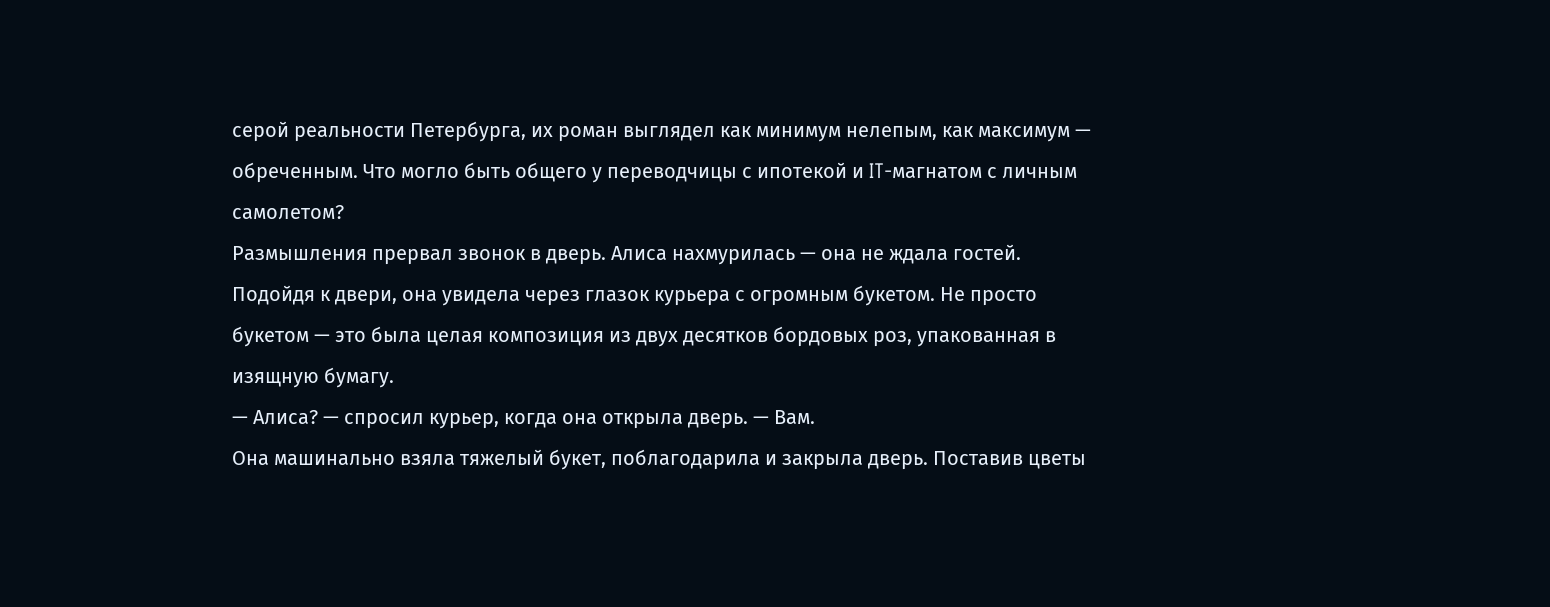серой реальности Петербурга, их роман выглядел как минимум нелепым, как максимум — обреченным. Что могло быть общего у переводчицы с ипотекой и IT-магнатом с личным самолетом?
Размышления прервал звонок в дверь. Алиса нахмурилась — она не ждала гостей. Подойдя к двери, она увидела через глазок курьера с огромным букетом. Не просто букетом — это была целая композиция из двух десятков бордовых роз, упакованная в изящную бумагу.
— Алиса? — спросил курьер, когда она открыла дверь. — Вам.
Она машинально взяла тяжелый букет, поблагодарила и закрыла дверь. Поставив цветы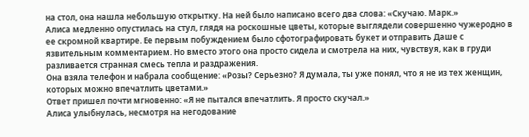на стол, она нашла небольшую открытку. На ней было написано всего два слова: «Скучаю. Марк.»
Алиса медленно опустилась на стул, глядя на роскошные цветы, которые выглядели совершенно чужеродно в ее скромной квартире. Ее первым побуждением было сфотографировать букет и отправить Даше с язвительным комментарием. Но вместо этого она просто сидела и смотрела на них, чувствуя, как в груди разливается странная смесь тепла и раздражения.
Она взяла телефон и набрала сообщение: «Розы? Серьезно? Я думала, ты уже понял, что я не из тех женщин, которых можно впечатлить цветами.»
Ответ пришел почти мгновенно: «Я не пытался впечатлить. Я просто скучал.»
Алиса улыбнулась, несмотря на негодование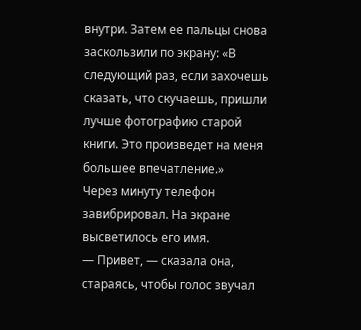внутри. Затем ее пальцы снова заскользили по экрану: «В следующий раз, если захочешь сказать, что скучаешь, пришли лучше фотографию старой книги. Это произведет на меня большее впечатление.»
Через минуту телефон завибрировал. На экране высветилось его имя.
— Привет, — сказала она, стараясь, чтобы голос звучал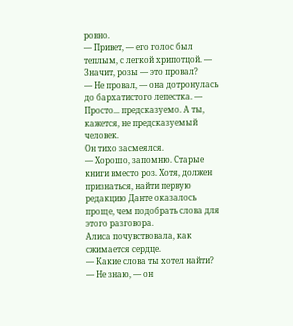ровно.
— Привет, — его голос был теплым, с легкой хрипотцой. — Значит, розы — это провал?
— Не провал, — она дотронулась до бархатистого лепестка. — Просто... предсказуемо. А ты, кажется, не предсказуемый человек.
Он тихо засмеялся.
— Хорошо, запомню. Старые книги вместо роз. Хотя, должен признаться, найти первую редакцию Данте оказалось проще, чем подобрать слова для этого разговора.
Алиса почувствовала, как сжимается сердце.
— Какие слова ты хотел найти?
— Не знаю, — он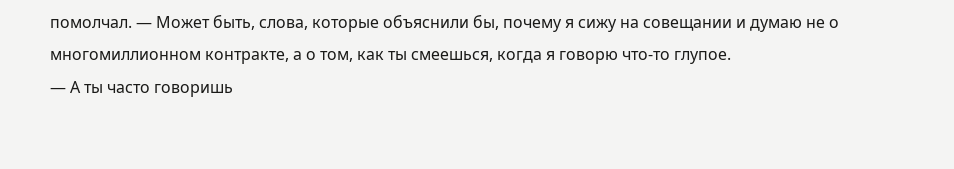помолчал. — Может быть, слова, которые объяснили бы, почему я сижу на совещании и думаю не о многомиллионном контракте, а о том, как ты смеешься, когда я говорю что-то глупое.
— А ты часто говоришь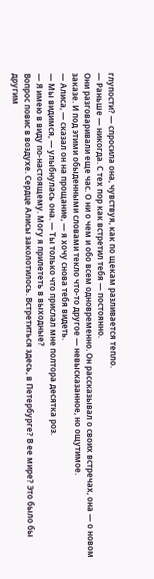глупости? — спросила она, чувствуя, как по щекам разливается тепло.
— Раньше — никогда. С тех пор как встретил тебя — постоянно.
Они разговаривали еще час. О ни о чем и обо всем одновременно. Он рассказывал о своих встречах, она — о новом заказе. И под этими обыденными словами текло что-то другое — невысказанное, но ощутимое.
— Алиса, — сказал он на прощание, — я хочу снова тебя видеть.
— Мы видимся, — улыбнулась она. — Ты только что прислал мне полтора десятка роз.
— Я имею в виду по-настоящему. Могу я прилететь в выходные?
Вопрос повис в воздухе. Сердце Алисы заколотилось. Встретиться здесь, в Петербурге? В ее мире? Это было бы другим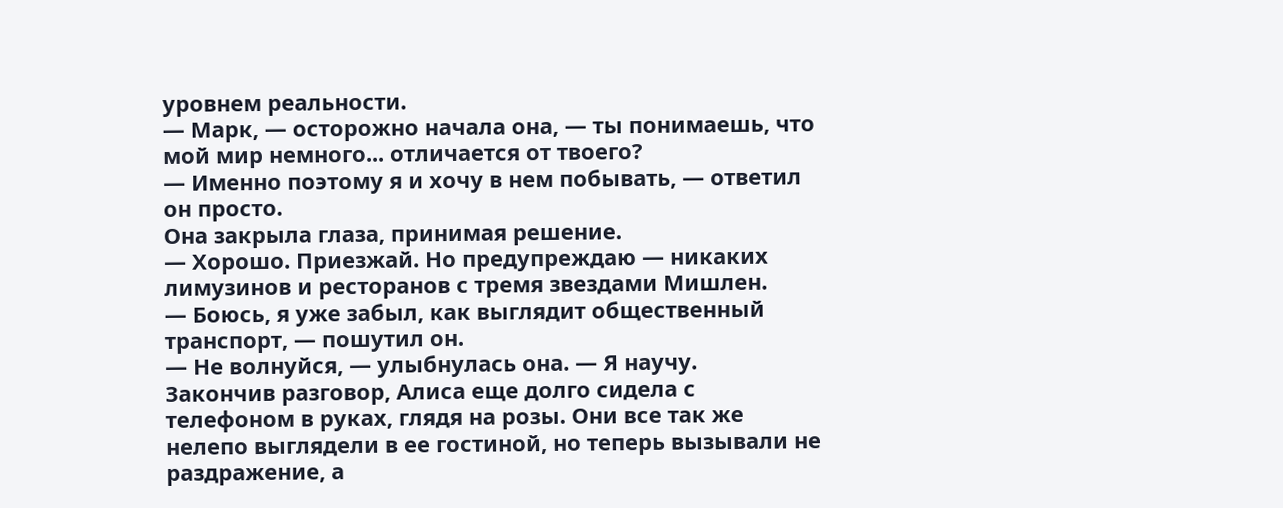уровнем реальности.
— Марк, — осторожно начала она, — ты понимаешь, что мой мир немного... отличается от твоего?
— Именно поэтому я и хочу в нем побывать, — ответил он просто.
Она закрыла глаза, принимая решение.
— Хорошо. Приезжай. Но предупреждаю — никаких лимузинов и ресторанов с тремя звездами Мишлен.
— Боюсь, я уже забыл, как выглядит общественный транспорт, — пошутил он.
— Не волнуйся, — улыбнулась она. — Я научу.
Закончив разговор, Алиса еще долго сидела с телефоном в руках, глядя на розы. Они все так же нелепо выглядели в ее гостиной, но теперь вызывали не раздражение, а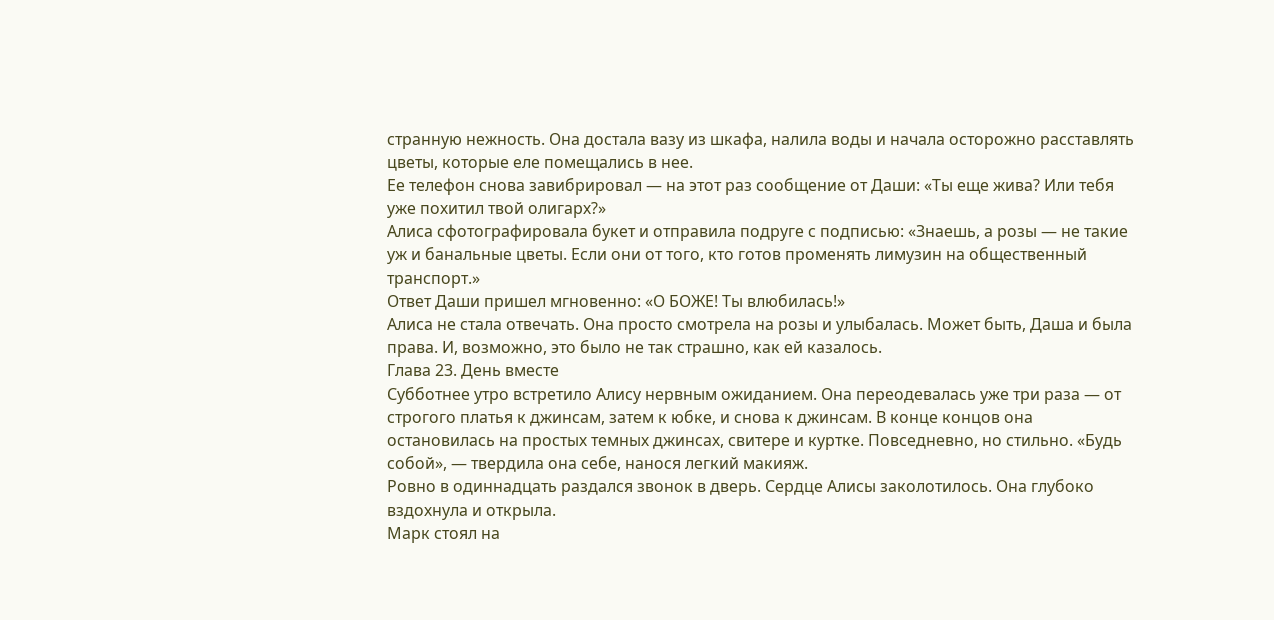странную нежность. Она достала вазу из шкафа, налила воды и начала осторожно расставлять цветы, которые еле помещались в нее.
Ее телефон снова завибрировал — на этот раз сообщение от Даши: «Ты еще жива? Или тебя уже похитил твой олигарх?»
Алиса сфотографировала букет и отправила подруге с подписью: «Знаешь, а розы — не такие уж и банальные цветы. Если они от того, кто готов променять лимузин на общественный транспорт.»
Ответ Даши пришел мгновенно: «О БОЖЕ! Ты влюбилась!»
Алиса не стала отвечать. Она просто смотрела на розы и улыбалась. Может быть, Даша и была права. И, возможно, это было не так страшно, как ей казалось.
Глава 23. День вместе
Субботнее утро встретило Алису нервным ожиданием. Она переодевалась уже три раза — от строгого платья к джинсам, затем к юбке, и снова к джинсам. В конце концов она остановилась на простых темных джинсах, свитере и куртке. Повседневно, но стильно. «Будь собой», — твердила она себе, нанося легкий макияж.
Ровно в одиннадцать раздался звонок в дверь. Сердце Алисы заколотилось. Она глубоко вздохнула и открыла.
Марк стоял на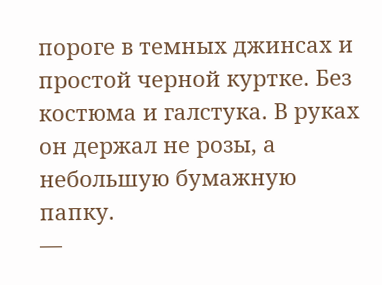пороге в темных джинсах и простой черной куртке. Без костюма и галстука. В руках он держал не розы, а небольшую бумажную папку.
—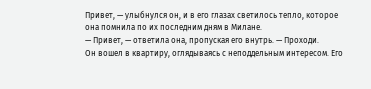Привет, — улыбнулся он, и в его глазах светилось тепло, которое она помнила по их последним дням в Милане.
— Привет, — ответила она, пропуская его внутрь. — Проходи.
Он вошел в квартиру, оглядываясь с неподдельным интересом. Его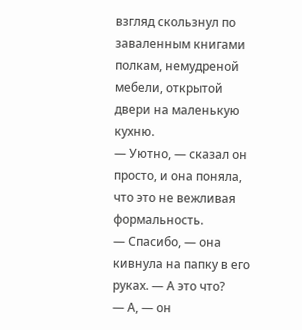взгляд скользнул по заваленным книгами полкам, немудреной мебели, открытой двери на маленькую кухню.
— Уютно, — сказал он просто, и она поняла, что это не вежливая формальность.
— Спасибо, — она кивнула на папку в его руках. — А это что?
— А, — он